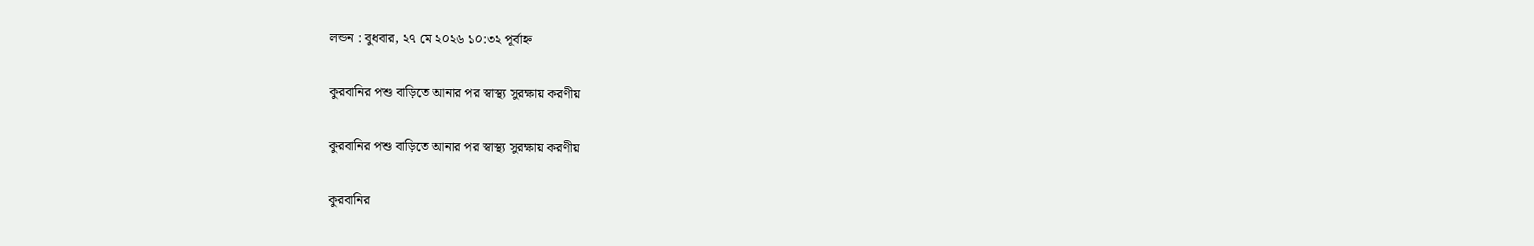লন্ডন : বুধবার, ২৭ মে ২০২৬ ১০:৩২ পূর্বাহ্ন

কুরবানির পশু বাড়িতে আনার পর স্বাস্থ্য সুরক্ষায় করণীয়

কুরবানির পশু বাড়িতে আনার পর স্বাস্থ্য সুরক্ষায় করণীয়

কুরবানির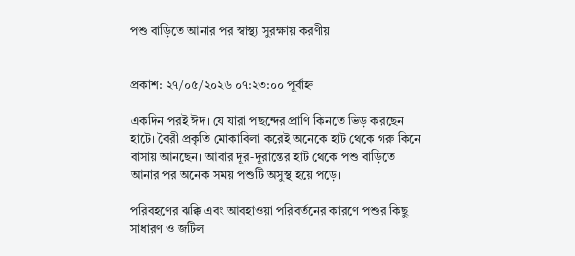পশু বাড়িতে আনার পর স্বাস্থ্য সুরক্ষায় করণীয়


প্রকাশ: ২৭/০৫/২০২৬ ০৭:২৩:০০ পূর্বাহ্ন

একদিন পরই ঈদ। যে যারা পছন্দের প্রাণি কিনতে ভিড় করছেন হাটে। বৈরী প্রকৃতি মোকাবিলা করেই অনেকে হাট থেকে গরু কিনে বাসায় আনছেন। আবার দূর-দূরান্তের হাট থেকে পশু বাড়িতে আনার পর অনেক সময় পশুটি অসুস্থ হয়ে পড়ে।

পরিবহণের ঝক্কি এবং আবহাওয়া পরিবর্তনের কারণে পশুর কিছু সাধারণ ও জটিল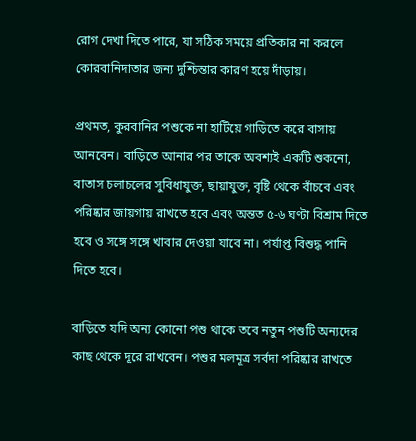রোগ দেখা দিতে পারে, যা সঠিক সময়ে প্রতিকার না করলে কোরবানিদাতার জন্য দুশ্চিন্তার কারণ হয়ে দাঁড়ায়।

প্রথমত, কুরবানির পশুকে না হাটিয়ে গাড়িতে করে বাসায় আনবেন। বাড়িতে আনার পর তাকে অবশ্যই একটি শুকনো, বাতাস চলাচলের সুবিধাযুক্ত, ছায়াযুক্ত, বৃষ্টি থেকে বাঁচবে এবং পরিষ্কার জায়গায় রাখতে হবে এবং অন্তত ৫-৬ ঘণ্টা বিশ্রাম দিতে হবে ও সঙ্গে সঙ্গে খাবার দেওয়া যাবে না। পর্যাপ্ত বিশুদ্ধ পানি দিতে হবে।

বাড়িতে যদি অন্য কোনো পশু থাকে তবে নতুন পশুটি অন্যদের কাছ থেকে দূরে রাখবেন। পশুর মলমূত্র সর্বদা পরিষ্কার রাখতে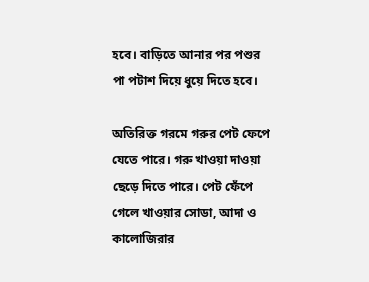হবে। বাড়িতে আনার পর পশুর পা পটাশ দিয়ে ধুয়ে দিতে হবে।

অতিরিক্ত গরমে গরুর পেট ফেপে যেতে পারে। গরু খাওয়া দাওয়া ছেড়ে দিতে পারে। পেট ফেঁপে গেলে খাওয়ার সোডা, আদা ও কালোজিরার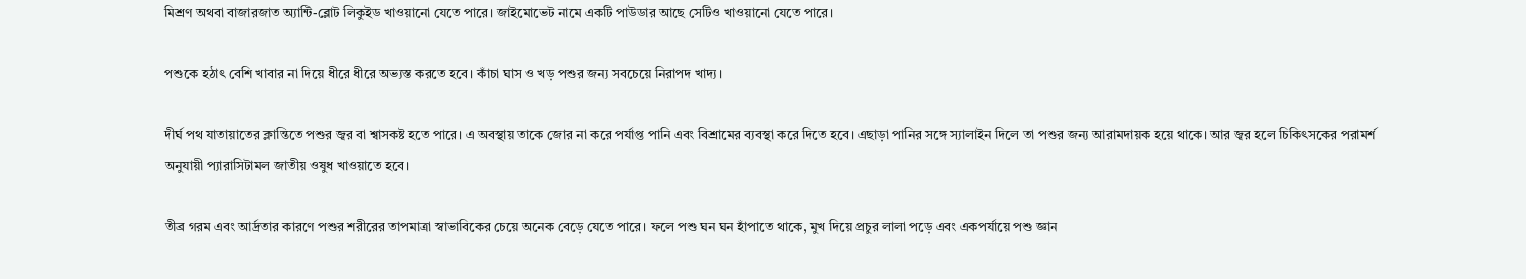মিশ্রণ অথবা বাজারজাত অ্যান্টি-ব্লোট লিকুইড খাওয়ানো যেতে পারে। জাইমোভেট নামে একটি পাউডার আছে সেটিও খাওয়ানো যেতে পারে।

পশুকে হঠাৎ বেশি খাবার না দিয়ে ধীরে ধীরে অভ্যস্ত করতে হবে। কাঁচা ঘাস ও খড় পশুর জন্য সবচেয়ে নিরাপদ খাদ্য।

দীর্ঘ পথ যাতায়াতের ক্লান্তিতে পশুর জ্বর বা শ্বাসকষ্ট হতে পারে। এ অবস্থায় তাকে জোর না করে পর্যাপ্ত পানি এবং বিশ্রামের ব্যবস্থা করে দিতে হবে। এছাড়া পানির সঙ্গে স্যালাইন দিলে তা পশুর জন্য আরামদায়ক হয়ে থাকে। আর জ্বর হলে চিকিৎসকের পরামর্শ অনুযায়ী প্যারাসিটামল জাতীয় ওষুধ খাওয়াতে হবে।

তীব্র গরম এবং আর্দ্রতার কারণে পশুর শরীরের তাপমাত্রা স্বাভাবিকের চেয়ে অনেক বেড়ে যেতে পারে। ফলে পশু ঘন ঘন হাঁপাতে থাকে, মুখ দিয়ে প্রচুর লালা পড়ে এবং একপর্যায়ে পশু জ্ঞান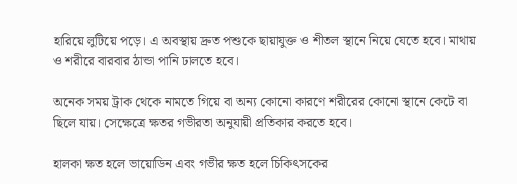হারিয়ে লুটিয়ে পড়ে। এ অবস্থায় দ্রুত পশুকে ছায়াযুক্ত ও শীতল স্থানে নিয়ে যেতে হবে। মাথায় ও শরীরে বারবার ঠান্ডা পানি ঢালতে হবে।

অনেক সময় ট্রাক থেকে নামতে গিয়ে বা অন্য কোনো কারণে শরীরের কোনো স্থানে কেটে বা ছিলে যায়। সেক্ষেত্রে ক্ষতর গভীরতা অনুযায়ী প্রতিকার করতে হবে।

হালকা ক্ষত হলে ভায়োডিন এবং গভীর ক্ষত হলে চিকিৎসকের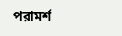পরামর্শ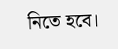নিতে হবে।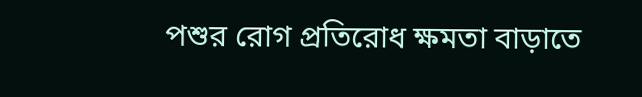পশুর রোগ প্রতিরোধ ক্ষমতা বাড়াতে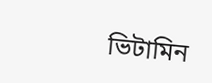ভিটামিন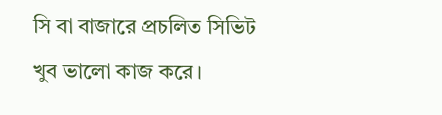সি বা বাজারে প্রচলিত সিভিট খুব ভালো কাজ করে।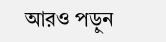আরও পড়ুন